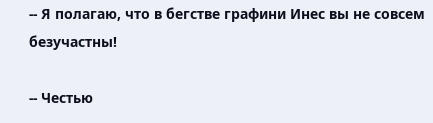-- Я полагаю, что в бегстве графини Инес вы не совсем безучастны!

-- Честью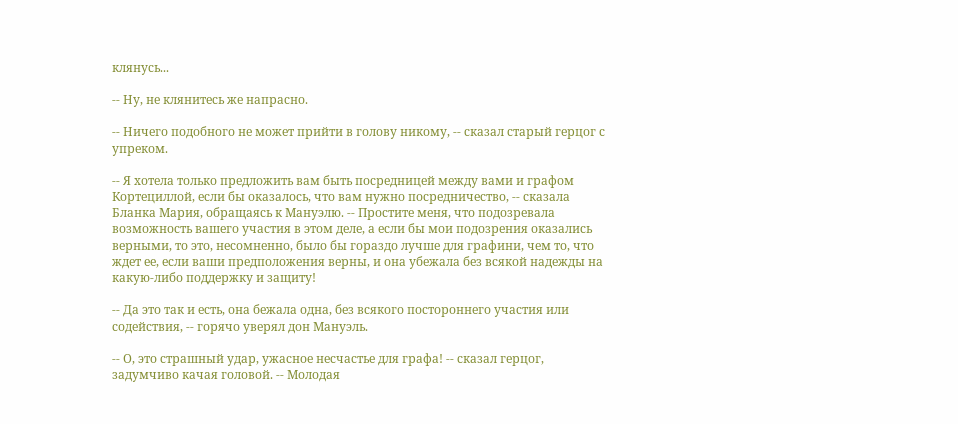клянусь...

-- Ну, не клянитесь же напрасно.

-- Ничего подобного не может прийти в голову никому, -- сказал старый герцог с упреком.

-- Я хотела только предложить вам быть посредницей между вами и графом Кортециллой, если бы оказалось, что вам нужно посредничество, -- сказала Бланка Мария, обращаясь к Мануэлю. -- Простите меня, что подозревала возможность вашего участия в этом деле, а если бы мои подозрения оказались верными, то это, несомненно, было бы гораздо лучше для графини, чем то, что ждет ее, если ваши предположения верны, и она убежала без всякой надежды на какую-либо поддержку и защиту!

-- Да это так и есть, она бежала одна, без всякого постороннего участия или содействия, -- горячо уверял дон Мануэль.

-- О, это страшный удар, ужасное несчастье для графа! -- сказал герцог, задумчиво качая головой. -- Молодая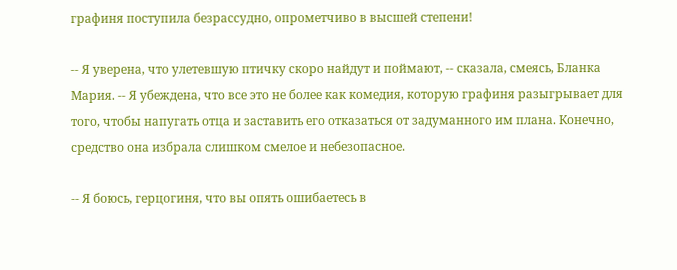графиня поступила безрассудно, опрометчиво в высшей степени!

-- Я уверена, что улетевшую птичку скоро найдут и поймают, -- сказала, смеясь, Бланка Мария. -- Я убеждена, что все это не более как комедия, которую графиня разыгрывает для того, чтобы напугать отца и заставить его отказаться от задуманного им плана. Конечно, средство она избрала слишком смелое и небезопасное.

-- Я боюсь, герцогиня, что вы опять ошибаетесь в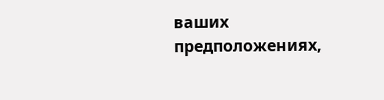ваших предположениях,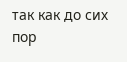так как до сих пор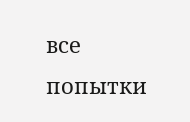все попытки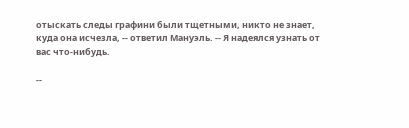отыскать следы графини были тщетными, никто не знает, куда она исчезла, -- ответил Мануэль. -- Я надеялся узнать от вас что-нибудь.

--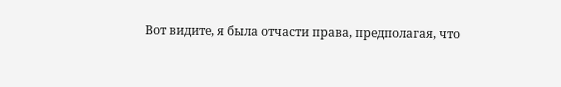Вот видите, я была отчасти права, предполагая, что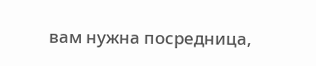вам нужна посредница,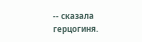-- сказала герцогиня.